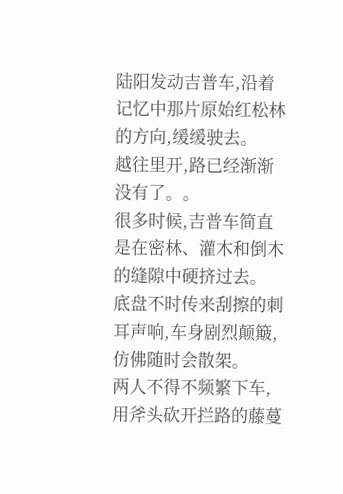陆阳发动吉普车,沿着记忆中那片原始红松林的方向,缓缓驶去。
越往里开,路已经渐渐没有了。。
很多时候,吉普车简直是在密林、灌木和倒木的缝隙中硬挤过去。
底盘不时传来刮擦的刺耳声响,车身剧烈颠簸,仿佛随时会散架。
两人不得不频繁下车,用斧头砍开拦路的藤蔓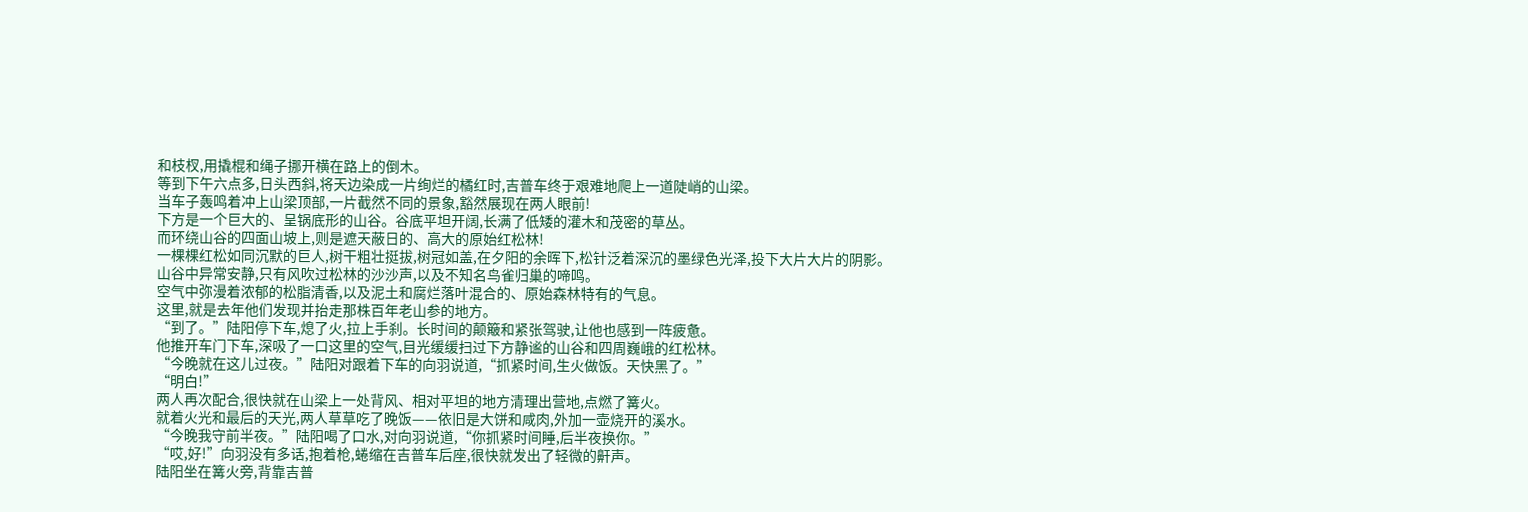和枝杈,用撬棍和绳子挪开横在路上的倒木。
等到下午六点多,日头西斜,将天边染成一片绚烂的橘红时,吉普车终于艰难地爬上一道陡峭的山梁。
当车子轰鸣着冲上山梁顶部,一片截然不同的景象,豁然展现在两人眼前!
下方是一个巨大的、呈锅底形的山谷。谷底平坦开阔,长满了低矮的灌木和茂密的草丛。
而环绕山谷的四面山坡上,则是遮天蔽日的、高大的原始红松林!
一棵棵红松如同沉默的巨人,树干粗壮挺拔,树冠如盖,在夕阳的余晖下,松针泛着深沉的墨绿色光泽,投下大片大片的阴影。
山谷中异常安静,只有风吹过松林的沙沙声,以及不知名鸟雀归巢的啼鸣。
空气中弥漫着浓郁的松脂清香,以及泥土和腐烂落叶混合的、原始森林特有的气息。
这里,就是去年他们发现并抬走那株百年老山参的地方。
“到了。”陆阳停下车,熄了火,拉上手刹。长时间的颠簸和紧张驾驶,让他也感到一阵疲惫。
他推开车门下车,深吸了一口这里的空气,目光缓缓扫过下方静谧的山谷和四周巍峨的红松林。
“今晚就在这儿过夜。”陆阳对跟着下车的向羽说道,“抓紧时间,生火做饭。天快黑了。”
“明白!”
两人再次配合,很快就在山梁上一处背风、相对平坦的地方清理出营地,点燃了篝火。
就着火光和最后的天光,两人草草吃了晚饭——依旧是大饼和咸肉,外加一壶烧开的溪水。
“今晚我守前半夜。”陆阳喝了口水,对向羽说道,“你抓紧时间睡,后半夜换你。”
“哎,好!”向羽没有多话,抱着枪,蜷缩在吉普车后座,很快就发出了轻微的鼾声。
陆阳坐在篝火旁,背靠吉普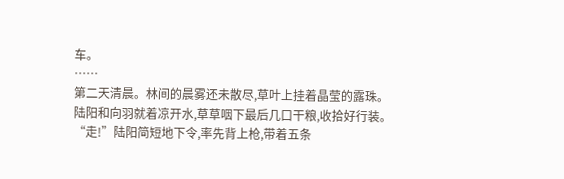车。
……
第二天清晨。林间的晨雾还未散尽,草叶上挂着晶莹的露珠。
陆阳和向羽就着凉开水,草草咽下最后几口干粮,收拾好行装。
“走!”陆阳简短地下令,率先背上枪,带着五条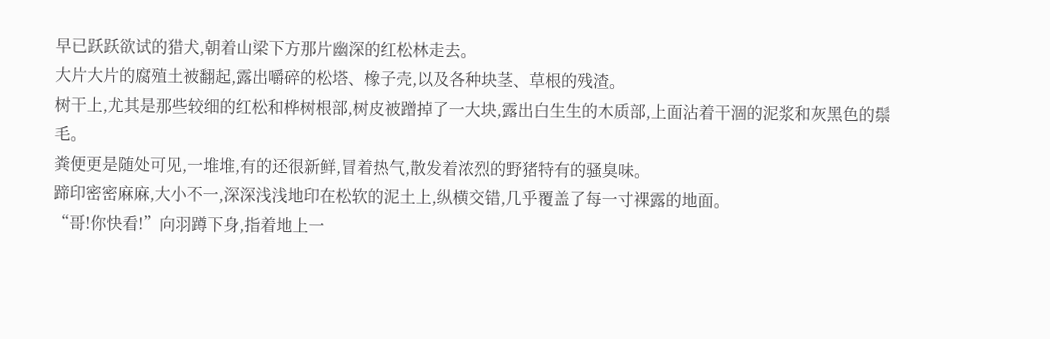早已跃跃欲试的猎犬,朝着山梁下方那片幽深的红松林走去。
大片大片的腐殖土被翻起,露出嚼碎的松塔、橡子壳,以及各种块茎、草根的残渣。
树干上,尤其是那些较细的红松和桦树根部,树皮被蹭掉了一大块,露出白生生的木质部,上面沾着干涸的泥浆和灰黑色的鬃毛。
粪便更是随处可见,一堆堆,有的还很新鲜,冒着热气,散发着浓烈的野猪特有的骚臭味。
蹄印密密麻麻,大小不一,深深浅浅地印在松软的泥土上,纵横交错,几乎覆盖了每一寸裸露的地面。
“哥!你快看!”向羽蹲下身,指着地上一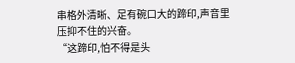串格外清晰、足有碗口大的蹄印,声音里压抑不住的兴奋。
“这蹄印,怕不得是头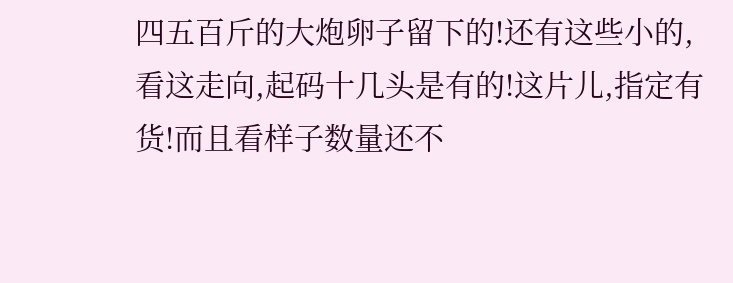四五百斤的大炮卵子留下的!还有这些小的,看这走向,起码十几头是有的!这片儿,指定有货!而且看样子数量还不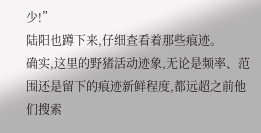少!”
陆阳也蹲下来,仔细查看着那些痕迹。
确实,这里的野猪活动迹象,无论是频率、范围还是留下的痕迹新鲜程度,都远超之前他们搜索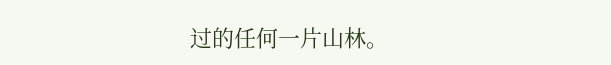过的任何一片山林。